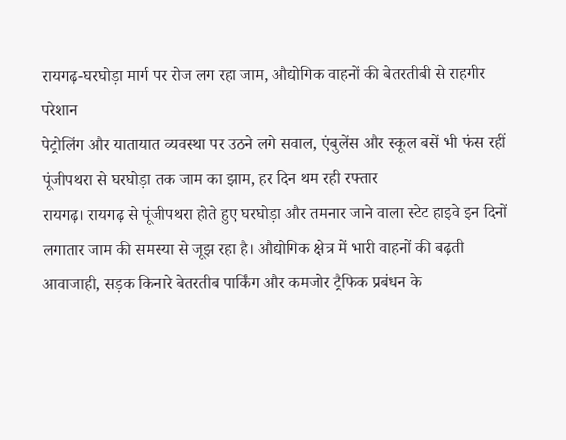रायगढ़-घरघोड़ा मार्ग पर रोज लग रहा जाम, औद्योगिक वाहनों की बेतरतीबी से राहगीर परेशान
पेट्रोलिंग और यातायात व्यवस्था पर उठने लगे सवाल, एंबुलेंस और स्कूल बसें भी फंस रहीं
पूंजीपथरा से घरघोड़ा तक जाम का झाम, हर दिन थम रही रफ्तार
रायगढ़। रायगढ़ से पूंजीपथरा होते हुए घरघोड़ा और तमनार जाने वाला स्टेट हाइवे इन दिनों लगातार जाम की समस्या से जूझ रहा है। औद्योगिक क्षेत्र में भारी वाहनों की बढ़ती आवाजाही, सड़क किनारे बेतरतीब पार्किंग और कमजोर ट्रैफिक प्रबंधन के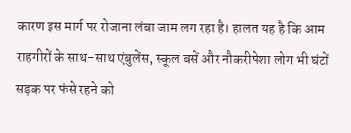कारण इस मार्ग पर रोजाना लंबा जाम लग रहा है। हालत यह है कि आम राहगीरों के साथ-साथ एंबुलेंस, स्कूल बसें और नौकरीपेशा लोग भी घंटों सड़क पर फंसे रहने को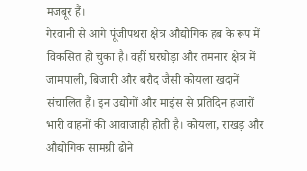मजबूर हैं।
गेरवानी से आगे पूंजीपथरा क्षेत्र औद्योगिक हब के रूप में विकसित हो चुका है। वहीं घरघोड़ा और तमनार क्षेत्र में जामपाली, बिजारी और बरौद जैसी कोयला खदानें संचालित हैं। इन उद्योगों और माइंस से प्रतिदिन हजारों भारी वाहनों की आवाजाही होती है। कोयला, राखड़ और औद्योगिक सामग्री ढोने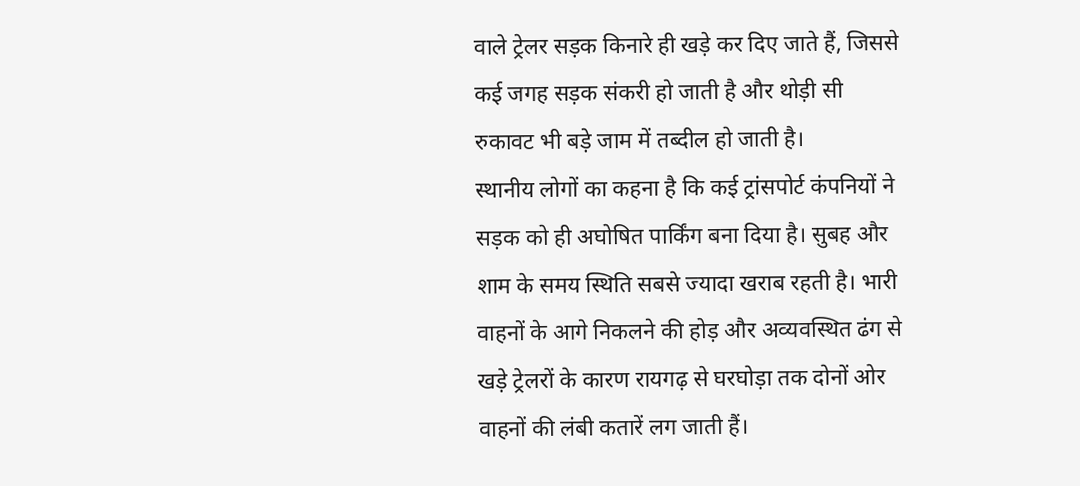वाले ट्रेलर सड़क किनारे ही खड़े कर दिए जाते हैं, जिससे कई जगह सड़क संकरी हो जाती है और थोड़ी सी रुकावट भी बड़े जाम में तब्दील हो जाती है।
स्थानीय लोगों का कहना है कि कई ट्रांसपोर्ट कंपनियों ने सड़क को ही अघोषित पार्किंग बना दिया है। सुबह और शाम के समय स्थिति सबसे ज्यादा खराब रहती है। भारी वाहनों के आगे निकलने की होड़ और अव्यवस्थित ढंग से खड़े ट्रेलरों के कारण रायगढ़ से घरघोड़ा तक दोनों ओर वाहनों की लंबी कतारें लग जाती हैं।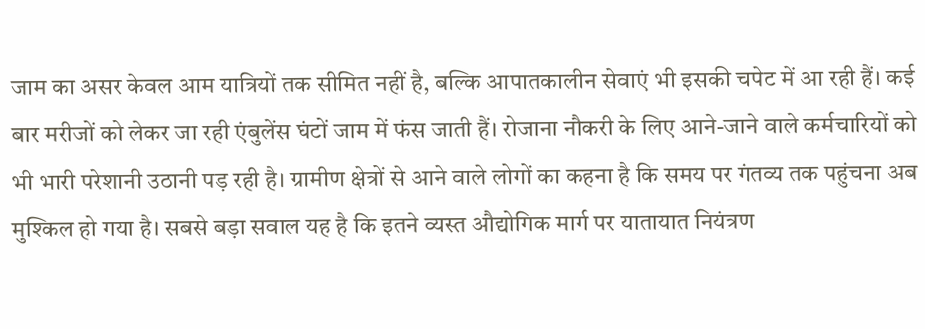जाम का असर केवल आम यात्रियों तक सीमित नहीं है, बल्कि आपातकालीन सेवाएं भी इसकी चपेट में आ रही हैं। कई बार मरीजों को लेकर जा रही एंबुलेंस घंटों जाम में फंस जाती हैं। रोजाना नौकरी के लिए आने-जाने वाले कर्मचारियों को भी भारी परेशानी उठानी पड़ रही है। ग्रामीण क्षेत्रों से आने वाले लोगों का कहना है कि समय पर गंतव्य तक पहुंचना अब मुश्किल हो गया है। सबसे बड़ा सवाल यह है कि इतने व्यस्त औद्योगिक मार्ग पर यातायात नियंत्रण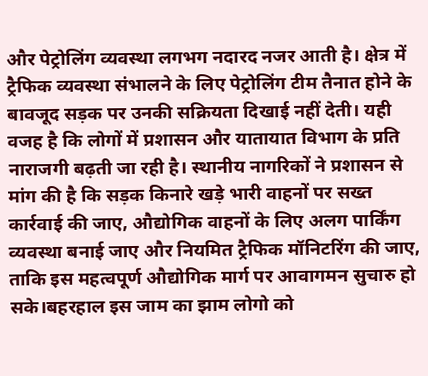और पेट्रोलिंग व्यवस्था लगभग नदारद नजर आती है। क्षेत्र में ट्रैफिक व्यवस्था संभालने के लिए पेट्रोलिंग टीम तैनात होने के बावजूद सड़क पर उनकी सक्रियता दिखाई नहीं देती। यही वजह है कि लोगों में प्रशासन और यातायात विभाग के प्रति नाराजगी बढ़ती जा रही है। स्थानीय नागरिकों ने प्रशासन से मांग की है कि सड़क किनारे खड़े भारी वाहनों पर सख्त कार्रवाई की जाए, औद्योगिक वाहनों के लिए अलग पार्किंग व्यवस्था बनाई जाए और नियमित ट्रैफिक मॉनिटरिंग की जाए, ताकि इस महत्वपूर्ण औद्योगिक मार्ग पर आवागमन सुचारु हो सके।बहरहाल इस जाम का झाम लोगो को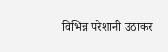विभिन्न परेशानी उठाकर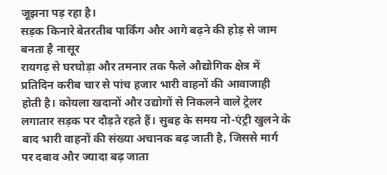जूझना पड़ रहा है।
सड़क किनारे बेतरतीब पार्किंग और आगे बढ़ने की होड़ से जाम बनता है नासूर
रायगढ़ से घरघोड़ा और तमनार तक फैले औद्योगिक क्षेत्र में प्रतिदिन करीब चार से पांच हजार भारी वाहनों की आवाजाही होती है। कोयला खदानों और उद्योगों से निकलने वाले ट्रेलर लगातार सड़क पर दौड़ते रहते हैं। सुबह के समय नो-एंट्री खुलने के बाद भारी वाहनों की संख्या अचानक बढ़ जाती है, जिससे मार्ग पर दबाव और ज्यादा बढ़ जाता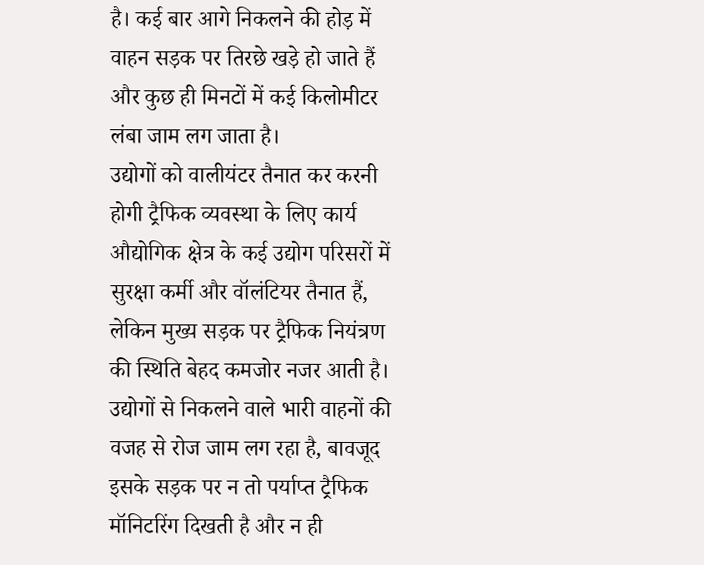है। कई बार आगे निकलने की होड़ में वाहन सड़क पर तिरछे खड़े हो जाते हैं और कुछ ही मिनटों में कई किलोमीटर लंबा जाम लग जाता है।
उद्योगों को वालीयंटर तैनात कर करनी होगी ट्रैफिक व्यवस्था के लिए कार्य
औद्योगिक क्षेत्र के कई उद्योग परिसरों में सुरक्षा कर्मी और वॉलंटियर तैनात हैं, लेकिन मुख्य सड़क पर ट्रैफिक नियंत्रण की स्थिति बेहद कमजोर नजर आती है। उद्योगों से निकलने वाले भारी वाहनों की वजह से रोज जाम लग रहा है, बावजूद इसके सड़क पर न तो पर्याप्त ट्रैफिक मॉनिटरिंग दिखती है और न ही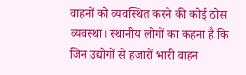वाहनों को व्यवस्थित करने की कोई ठोस व्यवस्था। स्थानीय लोगों का कहना है कि जिन उद्योगों से हजारों भारी वाहन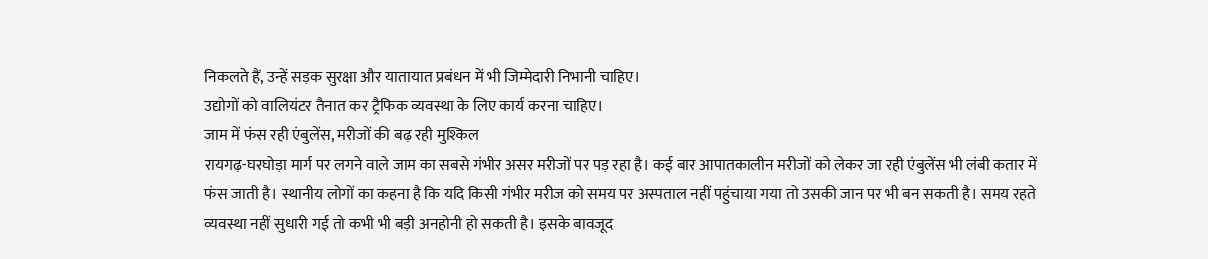निकलते हैं, उन्हें सड़क सुरक्षा और यातायात प्रबंधन में भी जिम्मेदारी निभानी चाहिए।
उद्योगों को वालियंटर तैनात कर ट्रैफिक व्यवस्था के लिए कार्य करना चाहिए।
जाम में फंस रही एंबुलेंस, मरीजों की बढ़ रही मुश्किल
रायगढ़-घरघोड़ा मार्ग पर लगने वाले जाम का सबसे गंभीर असर मरीजों पर पड़ रहा है। कई बार आपातकालीन मरीजों को लेकर जा रही एंबुलेंस भी लंबी कतार में फंस जाती है। स्थानीय लोगों का कहना है कि यदि किसी गंभीर मरीज को समय पर अस्पताल नहीं पहुंचाया गया तो उसकी जान पर भी बन सकती है। समय रहते व्यवस्था नहीं सुधारी गई तो कभी भी बड़ी अनहोनी हो सकती है। इसके बावजूद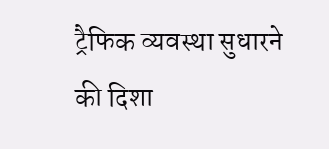ट्रैफिक व्यवस्था सुधारने की दिशा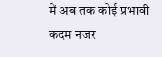में अब तक कोई प्रभावी कदम नजर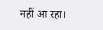नहीं आ रहा।